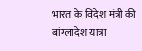भारत के विदेश मंत्री की बांग्लादेश यात्रा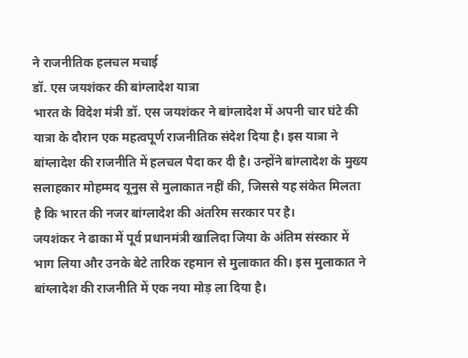ने राजनीतिक हलचल मचाई
डॉ. एस जयशंकर की बांग्लादेश यात्रा
भारत के विदेश मंत्री डॉ. एस जयशंकर ने बांग्लादेश में अपनी चार घंटे की यात्रा के दौरान एक महत्वपूर्ण राजनीतिक संदेश दिया है। इस यात्रा ने बांग्लादेश की राजनीति में हलचल पैदा कर दी है। उन्होंने बांग्लादेश के मुख्य सलाहकार मोहम्मद यूनुस से मुलाकात नहीं की, जिससे यह संकेत मिलता है कि भारत की नजर बांग्लादेश की अंतरिम सरकार पर है।
जयशंकर ने ढाका में पूर्व प्रधानमंत्री खालिदा जिया के अंतिम संस्कार में भाग लिया और उनके बेटे तारिक रहमान से मुलाकात की। इस मुलाकात ने बांग्लादेश की राजनीति में एक नया मोड़ ला दिया है।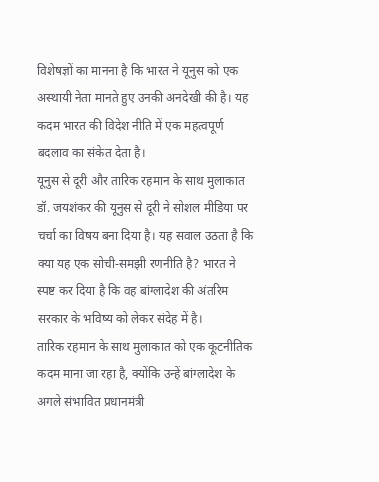विशेषज्ञों का मानना है कि भारत ने यूनुस को एक अस्थायी नेता मानते हुए उनकी अनदेखी की है। यह कदम भारत की विदेश नीति में एक महत्वपूर्ण बदलाव का संकेत देता है।
यूनुस से दूरी और तारिक रहमान के साथ मुलाकात
डॉ. जयशंकर की यूनुस से दूरी ने सोशल मीडिया पर चर्चा का विषय बना दिया है। यह सवाल उठता है कि क्या यह एक सोची-समझी रणनीति है? भारत ने स्पष्ट कर दिया है कि वह बांग्लादेश की अंतरिम सरकार के भविष्य को लेकर संदेह में है।
तारिक रहमान के साथ मुलाकात को एक कूटनीतिक कदम माना जा रहा है, क्योंकि उन्हें बांग्लादेश के अगले संभावित प्रधानमंत्री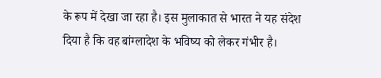के रूप में देखा जा रहा है। इस मुलाकात से भारत ने यह संदेश दिया है कि वह बांग्लादेश के भविष्य को लेकर गंभीर है।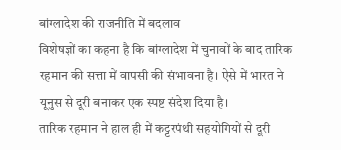बांग्लादेश की राजनीति में बदलाव
विशेषज्ञों का कहना है कि बांग्लादेश में चुनावों के बाद तारिक रहमान की सत्ता में वापसी की संभावना है। ऐसे में भारत ने यूनुस से दूरी बनाकर एक स्पष्ट संदेश दिया है।
तारिक रहमान ने हाल ही में कट्टरपंथी सहयोगियों से दूरी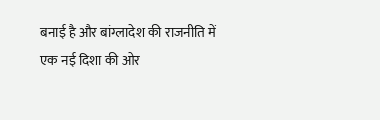बनाई है और बांग्लादेश की राजनीति में एक नई दिशा की ओर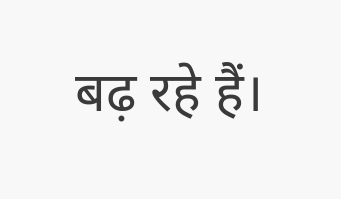बढ़ रहे हैं।